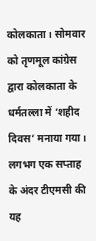कोलकाता। सोमवार को तृणमूल कांग्रेस द्वारा कोलकाता के धर्मतल्ला में ‘शहीद दिवस’ मनाया गया। लगभग एक सप्ताह के अंदर टीएमसी की यह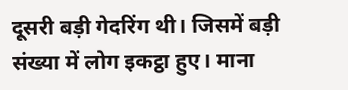दूसरी बड़ी गेदरिंग थी। जिसमें बड़ी संख्या में लोग इकट्ठा हुए। माना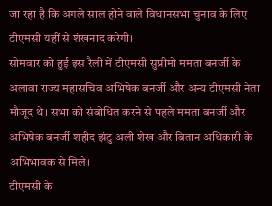जा रहा है कि अगले साल होने वाले विधानसभा चुनाव के लिए टीएमसी यहीं से शंखनाद करेगी।
सोमवार को हुई इस रैली में टीएमसी सुप्रीमो ममता बनर्जी के अलावा राज्य महासचिव अभिषेक बनर्जी और अन्य टीएमसी नेता मौजूद थे। सभा को संबोधित करने से पहले ममता बनर्जी और अभिषेक बनर्जी शहीद झंटु अली शेख और बितान अधिकारी के अभिभावक से मिले।
टीएमसी के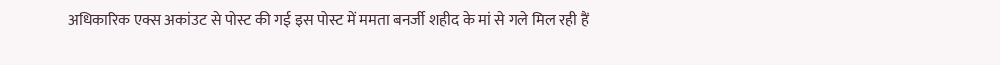अधिकारिक एक्स अकांउट से पोस्ट की गई इस पोस्ट में ममता बनर्जी शहीद के मां से गले मिल रही हैं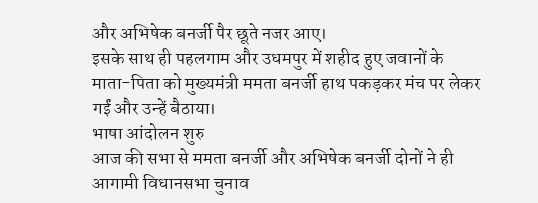और अभिषेक बनर्जी पैर छूते नजर आए।
इसके साथ ही पहलगाम और उधमपुर में शहीद हुए जवानों के माता-पिता को मुख्यमंत्री ममता बनर्जी हाथ पकड़कर मंच पर लेकर गईं और उन्हें बैठाया।
भाषा आंदोलन शुरु
आज की सभा से ममता बनर्जी और अभिषेक बनर्जी दोनों ने ही आगामी विधानसभा चुनाव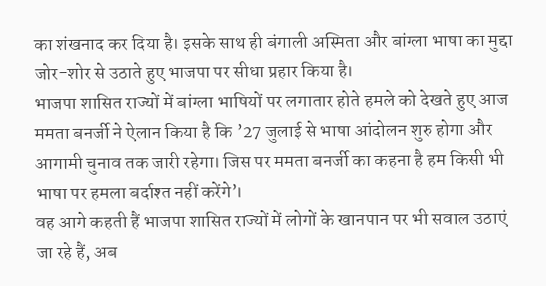का शंखनाद कर दिया है। इसके साथ ही बंगाली अस्मिता और बांग्ला भाषा का मुद्दा जोर-शोर से उठाते हुए भाजपा पर सीधा प्रहार किया है।
भाजपा शासित राज्यों में बांग्ला भाषियों पर लगातार होते हमले को देखते हुए आज ममता बनर्जी ने ऐलान किया है कि ’27 जुलाई से भाषा आंदोलन शुरु होगा और आगामी चुनाव तक जारी रहेगा। जिस पर ममता बनर्जी का कहना है हम किसी भी भाषा पर हमला बर्दाश्त नहीं करेंगे’।
वह आगे कहती हैं भाजपा शासित राज्यों में लोगों के खानपान पर भी सवाल उठाएं जा रहे हैं, अब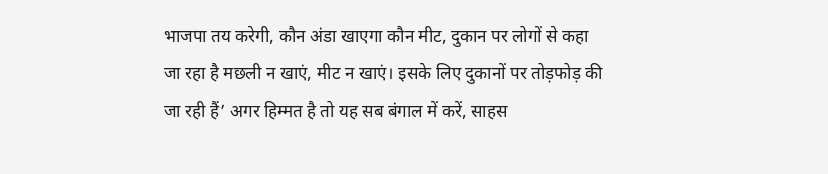भाजपा तय करेगी, कौन अंडा खाएगा कौन मीट, दुकान पर लोगों से कहा जा रहा है मछली न खाएं, मीट न खाएं। इसके लिए दुकानों पर तोड़फोड़ की जा रही हैं’ अगर हिम्मत है तो यह सब बंगाल में करें, साहस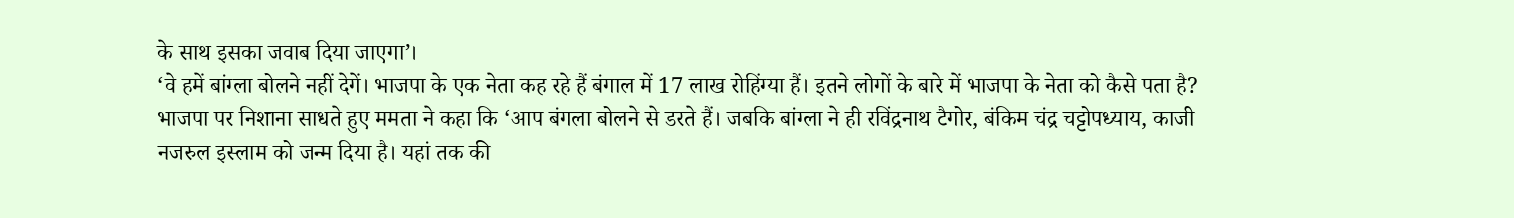के साथ इसका जवाब दिया जाएगा’।
‘वे हमें बांग्ला बोलने नहीं देगें। भाजपा के एक नेता कह रहे हैं बंगाल में 17 लाख रोहिंग्या हैं। इतने लोगों के बारे में भाजपा के नेता को कैसे पता है?
भाजपा पर निशाना साधते हुए ममता ने कहा कि ‘आप बंगला बोलने से डरते हैं। जबकि बांग्ला ने ही रविंद्रनाथ टैगोर, बंकिम चंद्र चट्टोपध्याय, काजी नजरुल इस्लाम को जन्म दिया है। यहां तक की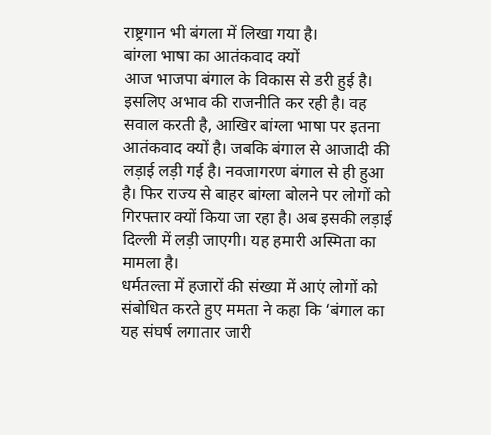राष्ट्रगान भी बंगला में लिखा गया है।
बांग्ला भाषा का आतंकवाद क्यों
आज भाजपा बंगाल के विकास से डरी हुई है। इसलिए अभाव की राजनीति कर रही है। वह सवाल करती है, आखिर बांग्ला भाषा पर इतना आतंकवाद क्यों है। जबकि बंगाल से आजादी की लड़ाई लड़ी गई है। नवजागरण बंगाल से ही हुआ है। फिर राज्य से बाहर बांग्ला बोलने पर लोगों को गिरफ्तार क्यों किया जा रहा है। अब इसकी लड़ाई दिल्ली में लड़ी जाएगी। यह हमारी अस्मिता का मामला है।
धर्मतल्ता में हजारों की संख्या में आएं लोगों को संबोधित करते हुए ममता ने कहा कि ‘बंगाल का यह संघर्ष लगातार जारी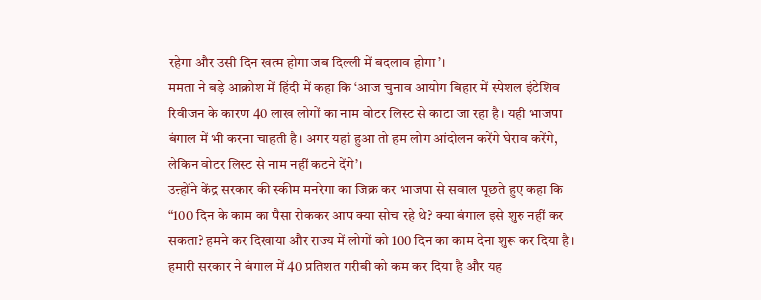रहेगा और उसी दिन खत्म होगा जब दिल्ली में बदलाव होगा’।
ममता ने बड़े आक्रोश में हिंदी में कहा कि ‘आज चुनाव आयोग बिहार में स्पेशल इंटेशिव रिवीजन के कारण 40 लाख लोगों का नाम वोटर लिस्ट से काटा जा रहा है। यही भाजपा बंगाल में भी करना चाहती है। अगर यहां हुआ तो हम लोग आंदोलन करेंगे घेराव करेंगे, लेकिन वोटर लिस्ट से नाम नहीं कटने देंगे’।
उऩ्होंने केंद्र सरकार की स्कीम मनरेगा का जिक्र कर भाजपा से सवाल पूछते हुए कहा कि “100 दिन के काम का पैसा रोककर आप क्या सोच रहे थे? क्या बंगाल इसे शुरु नहीं कर सकता? हमने कर दिखाया और राज्य में लोगों को 100 दिन का काम देना शुरू कर दिया है। हमारी सरकार ने बंगाल में 40 प्रतिशत गरीबी को कम कर दिया है और यह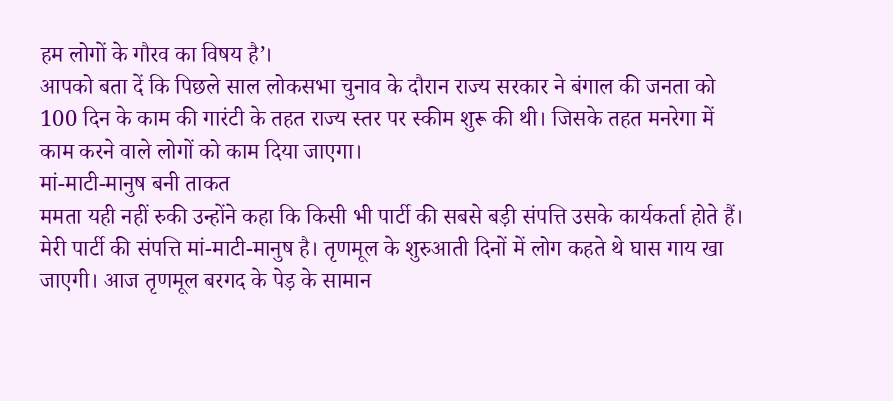हम लोगों के गौरव का विषय है’।
आपको बता दें कि पिछले साल लोकसभा चुनाव के दौरान राज्य सरकार ने बंगाल की जनता को 100 दिन के काम की गारंटी के तहत राज्य स्तर पर स्कीम शुरू की थी। जिसके तहत मनरेगा में काम करने वाले लोगों को काम दिया जाएगा।
मां-माटी-मानुष बनी ताकत
ममता यही नहीं रुकी उन्होंने कहा कि किसी भी पार्टी की सबसे बड़ी संपत्ति उसके कार्यकर्ता होते हैं। मेरी पार्टी की संपत्ति मां-माटी-मानुष है। तृणमूल के शुरुआती दिनों में लोग कहते थे घास गाय खा जाएगी। आज तृणमूल बरगद के पेड़ के सामान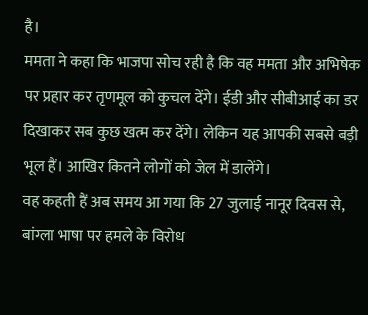है।
ममता ने कहा कि भाजपा सोच रही है कि वह ममता और अभिषेक पर प्रहार कर तृणमूल को कुचल देंगे। ईडी और सीबीआई का डर दिखाकर सब कुछ खत्म कर देंगे। लेकिन यह आपकी सबसे बड़ी भूल हैं। आखिर कितने लोगों को जेल में डालेंगे।
वह कहती हैं अब समय आ गया कि 27 जुलाई नानूर दिवस से, बांग्ला भाषा पर हमले के विरोध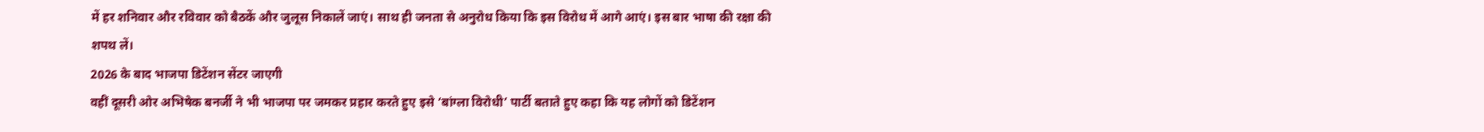में हर शनिवार और रविवार को बैठकें और जुलूस निकालें जाएं। साथ ही जनता से अनुरोध किया कि इस विरोध में आगे आएं। इस बार भाषा की रक्षा की शपथ लें।
2026 के बाद भाजपा डिटेंशन सेंटर जाएगी
वहीं दूसरी ओर अभिषेक बनर्जी ने भी भाजपा पर जमकर प्रहार करते हुए इसे ‘बांग्ला विरोधी’ पार्टी बताते हुए कहा कि यह लोगों को डिटेंशन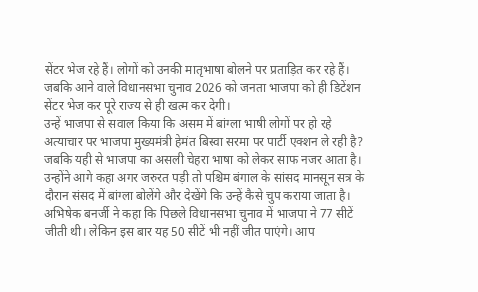सेंटर भेज रहे हैं। लोगों को उनकी मातृभाषा बोलने पर प्रताड़ित कर रहे हैं।
जबकि आने वाले विधानसभा चुनाव 2026 को जनता भाजपा को ही डिटेंशन सेंटर भेज कर पूरे राज्य से ही खत्म कर देगी।
उन्हें भाजपा से सवाल किया कि असम में बांग्ला भाषी लोगों पर हो रहे अत्याचार पर भाजपा मुख्यमंत्री हेमंत बिस्वा सरमा पर पार्टी एक्शन ले रही है? जबकि यही से भाजपा का असली चेहरा भाषा को लेकर साफ नजर आता है।
उन्होंने आगे कहा अगर जरुरत पड़ी तो पश्चिम बंगाल के सांसद मानसून सत्र के दौरान संसद में बांग्ला बोलेंगे और देखेंगे कि उन्हें कैसे चुप कराया जाता है।
अभिषेक बनर्जी ने कहा कि पिछले विधानसभा चुनाव में भाजपा ने 77 सीटें जीती थी। लेकिन इस बार यह 50 सीटें भी नहीं जीत पाएंगे। आप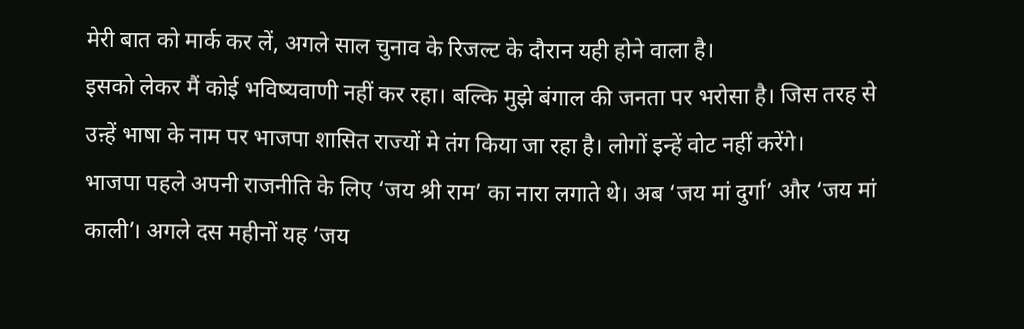मेरी बात को मार्क कर लें, अगले साल चुनाव के रिजल्ट के दौरान यही होने वाला है।
इसको लेकर मैं कोई भविष्यवाणी नहीं कर रहा। बल्कि मुझे बंगाल की जनता पर भरोसा है। जिस तरह से उऩ्हें भाषा के नाम पर भाजपा शासित राज्यों मे तंग किया जा रहा है। लोगों इन्हें वोट नहीं करेंगे।
भाजपा पहले अपनी राजनीति के लिए ‘जय श्री राम’ का नारा लगाते थे। अब ‘जय मां दुर्गा’ और ‘जय मां काली’। अगले दस महीनों यह ‘जय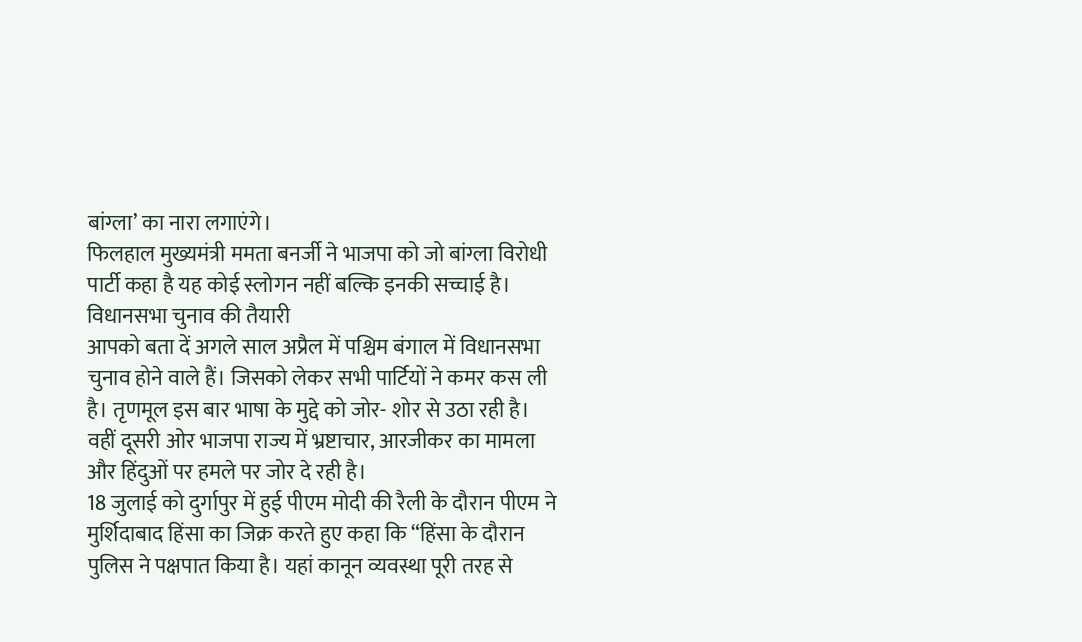बांग्ला’ का नारा लगाएंगे।
फिलहाल मुख्यमंत्री ममता बनर्जी ने भाजपा को जो बांग्ला विरोधी पार्टी कहा है यह कोई स्लोगन नहीं बल्कि इनकी सच्चाई है।
विधानसभा चुनाव की तैयारी
आपको बता दें अगले साल अप्रैल में पश्चिम बंगाल में विधानसभा चुनाव होने वाले हैं। जिसको लेकर सभी पार्टियों ने कमर कस ली है। तृणमूल इस बार भाषा के मुद्दे को जोर- शोर से उठा रही है। वहीं दूसरी ओर भाजपा राज्य में भ्रष्टाचार, आरजीकर का मामला और हिंदुओं पर हमले पर जोर दे रही है।
18 जुलाई को दुर्गापुर में हुई पीएम मोदी की रैली के दौरान पीएम ने मुर्शिदाबाद हिंसा का जिक्र करते हुए कहा कि “हिंसा के दौरान पुलिस ने पक्षपात किया है। यहां कानून व्यवस्था पूरी तरह से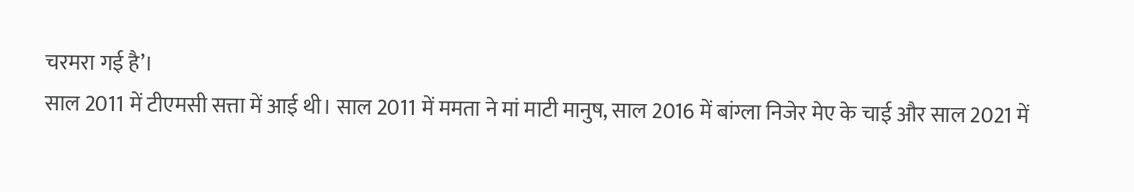चरमरा गई है’।
साल 2011 में टीएमसी सत्ता में आई थी। साल 2011 में ममता ने मां माटी मानुष, साल 2016 में बांग्ला निजेर मेए के चाई और साल 2021 में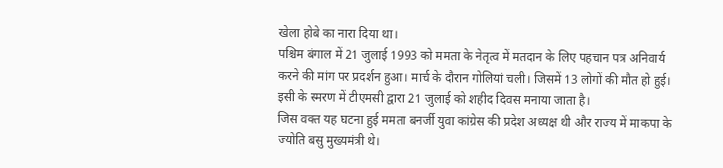खेला होबे का नारा दिया था।
पश्चिम बंगाल में 21 जुलाई 1993 को ममता के नेतृत्व में मतदान के लिए पहचान पत्र अनिवार्य करने की मांग पर प्रदर्शन हुआ। मार्च के दौरान गोलियां चली। जिसमें 13 लोगों की मौत हो हुई। इसी के स्मरण में टीएमसी द्वारा 21 जुलाई को शहीद दिवस मनाया जाता है।
जिस वक्त यह घटना हुई ममता बनर्जी युवा कांग्रेस की प्रदेश अध्यक्ष थी और राज्य में माकपा के ज्योति बसु मुख्यमंत्री थे।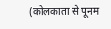(कोलकाता से पूनम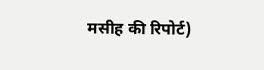मसीह की रिपोर्ट)